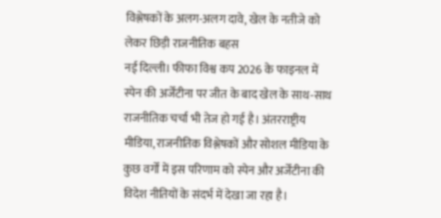विश्लेषकों के अलग-अलग दावे, खेल के नतीजे को लेकर छिड़ी राजनीतिक बहस
नई दिल्ली। फीफा विश्व कप 2026 के फाइनल में स्पेन की अर्जेंटीना पर जीत के बाद खेल के साथ-साथ राजनीतिक चर्चा भी तेज हो गई है। अंतरराष्ट्रीय मीडिया, राजनीतिक विश्लेषकों और सोशल मीडिया के कुछ वर्गों में इस परिणाम को स्पेन और अर्जेंटीना की विदेश नीतियों के संदर्भ में देखा जा रहा है।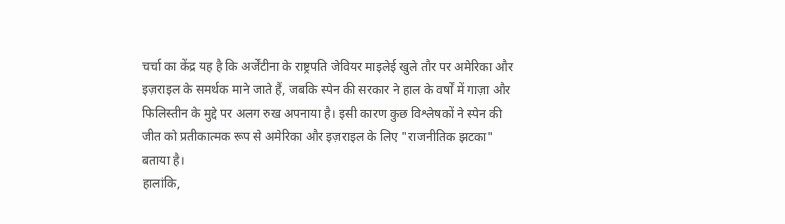चर्चा का केंद्र यह है कि अर्जेंटीना के राष्ट्रपति जेवियर माइलेई खुले तौर पर अमेरिका और इज़राइल के समर्थक माने जाते हैं, जबकि स्पेन की सरकार ने हाल के वर्षों में गाज़ा और फिलिस्तीन के मुद्दे पर अलग रुख अपनाया है। इसी कारण कुछ विश्लेषकों ने स्पेन की जीत को प्रतीकात्मक रूप से अमेरिका और इज़राइल के लिए "राजनीतिक झटका" बताया है।
हालांकि,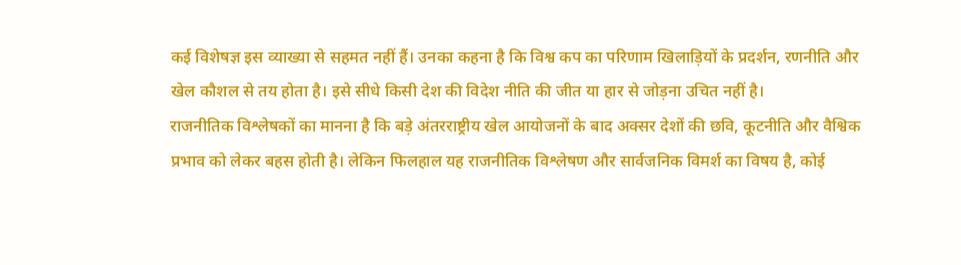कई विशेषज्ञ इस व्याख्या से सहमत नहीं हैं। उनका कहना है कि विश्व कप का परिणाम खिलाड़ियों के प्रदर्शन, रणनीति और खेल कौशल से तय होता है। इसे सीधे किसी देश की विदेश नीति की जीत या हार से जोड़ना उचित नहीं है।
राजनीतिक विश्लेषकों का मानना है कि बड़े अंतरराष्ट्रीय खेल आयोजनों के बाद अक्सर देशों की छवि, कूटनीति और वैश्विक प्रभाव को लेकर बहस होती है। लेकिन फिलहाल यह राजनीतिक विश्लेषण और सार्वजनिक विमर्श का विषय है, कोई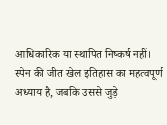आधिकारिक या स्थापित निष्कर्ष नहीं।
स्पेन की जीत खेल इतिहास का महत्वपूर्ण अध्याय है, जबकि उससे जुड़े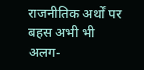राजनीतिक अर्थों पर बहस अभी भी अलग-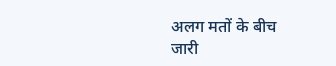अलग मतों के बीच जारी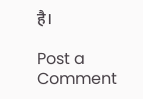है।

Post a Comment